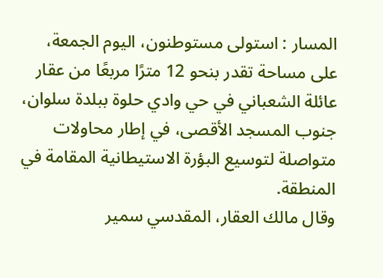المسار : استولى مستوطنون، اليوم الجمعة، على مساحة تقدر بنحو 12 مترًا مربعًا من عقار عائلة الشعباني في حي وادي حلوة ببلدة سلوان، جنوب المسجد الأقصى، في إطار محاولات متواصلة لتوسيع البؤرة الاستيطانية المقامة في المنطقة.
وقال مالك العقار، المقدسي سمير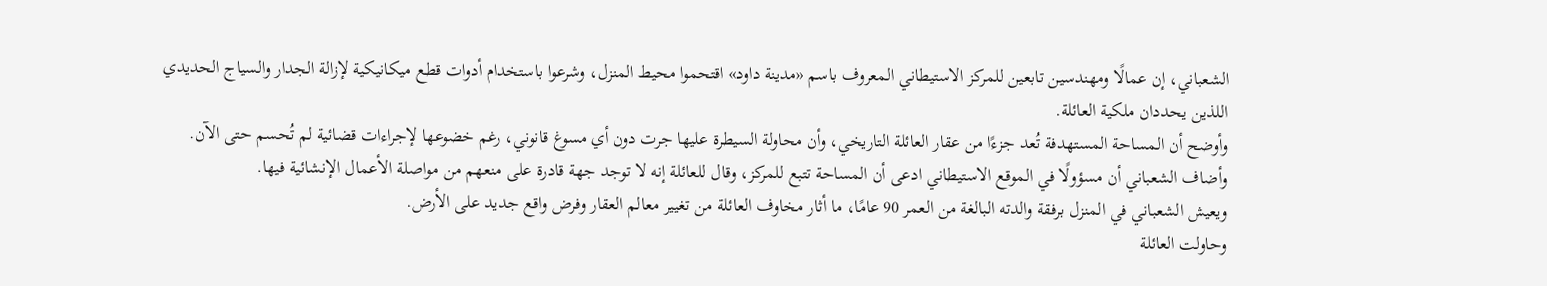الشعباني، إن عمالًا ومهندسين تابعين للمركز الاستيطاني المعروف باسم «مدينة داود» اقتحموا محيط المنزل، وشرعوا باستخدام أدوات قطع ميكانيكية لإزالة الجدار والسياج الحديدي اللذين يحددان ملكية العائلة.
وأوضح أن المساحة المستهدفة تُعد جزءًا من عقار العائلة التاريخي، وأن محاولة السيطرة عليها جرت دون أي مسوغ قانوني، رغم خضوعها لإجراءات قضائية لم تُحسم حتى الآن.
وأضاف الشعباني أن مسؤولًا في الموقع الاستيطاني ادعى أن المساحة تتبع للمركز، وقال للعائلة إنه لا توجد جهة قادرة على منعهم من مواصلة الأعمال الإنشائية فيها.
ويعيش الشعباني في المنزل برفقة والدته البالغة من العمر 90 عامًا، ما أثار مخاوف العائلة من تغيير معالم العقار وفرض واقع جديد على الأرض.
وحاولت العائلة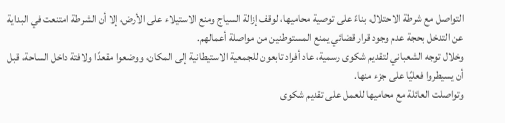التواصل مع شرطة الاحتلال، بناءً على توصية محاميها، لوقف إزالة السياج ومنع الاستيلاء على الأرض، إلا أن الشرطة امتنعت في البداية عن التدخل بحجة عدم وجود قرار قضائي يمنع المستوطنين من مواصلة أعمالهم.
وخلال توجه الشعباني لتقديم شكوى رسمية، عاد أفراد تابعون للجمعية الاستيطانية إلى المكان، ووضعوا مقعدًا ولافتة داخل الساحة، قبل أن يسيطروا فعليًا على جزء منها.
وتواصلت العائلة مع محاميها للعمل على تقديم شكوى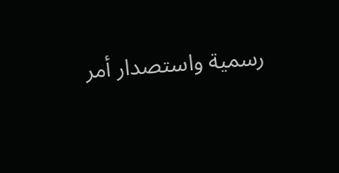رسمية واستصدار أمر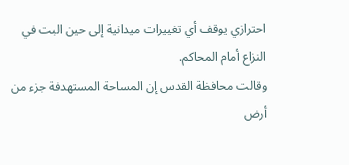احترازي يوقف أي تغييرات ميدانية إلى حين البت في النزاع أمام المحاكم.
وقالت محافظة القدس إن المساحة المستهدفة جزء من أرض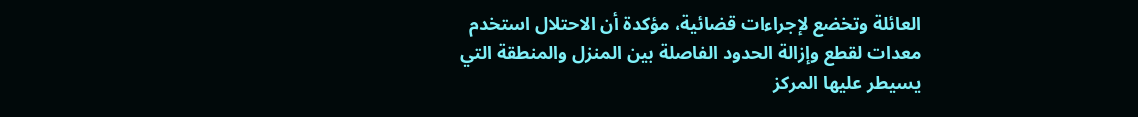العائلة وتخضع لإجراءات قضائية، مؤكدة أن الاحتلال استخدم معدات لقطع وإزالة الحدود الفاصلة بين المنزل والمنطقة التي يسيطر عليها المركز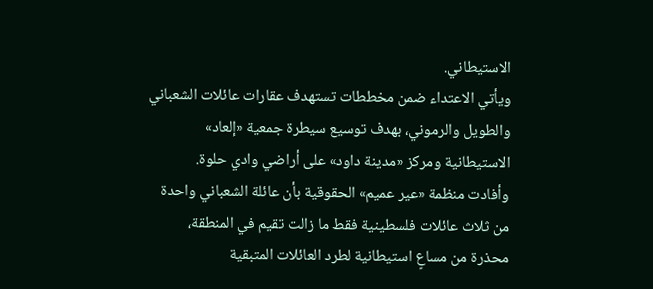الاستيطاني.
ويأتي الاعتداء ضمن مخططات تستهدف عقارات عائلات الشعباني والطويل والرموني، بهدف توسيع سيطرة جمعية «إلعاد» الاستيطانية ومركز «مدينة داود» على أراضي وادي حلوة.
وأفادت منظمة «عير عميم» الحقوقية بأن عائلة الشعباني واحدة من ثلاث عائلات فلسطينية فقط ما زالت تقيم في المنطقة، محذرة من مساعٍ استيطانية لطرد العائلات المتبقية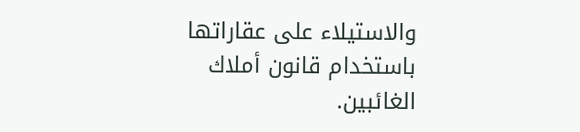والاستيلاء على عقاراتها باستخدام قانون أملاك الغائبين.